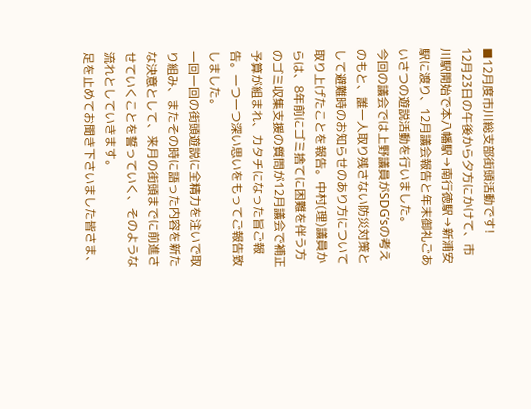■12月度市川総支部街頭活動です!
12月23日の午後から夕方にかけて、市川駅開始で本八幡駅→南行徳駅→新浦安駅に渡り、12月議会報告と年末御礼ごあいさつの遊説活動を行いました。
今回の議会では上野議員がSDG’sの考えのもと、誰一人取り残さない防災対策として避難時のお知らせのあり方について取り上げたことを報告。中村(理)議員からは、8年前にゴミ捨てに困難を伴う方のゴミ収集支援の質問が12月議会で補正予算が組まれ、カタチになった旨ご報告。一つ一つ深い思いをもってご報告致しました。
一回一回の街頭遊説に全精力を注いで取り組み、またその時に語った内容を新たな決意として、来月の街頭までに前進させていくことを誓っていく、そのような流れとしていきます。
足を止めてお聞き下さいました皆さま、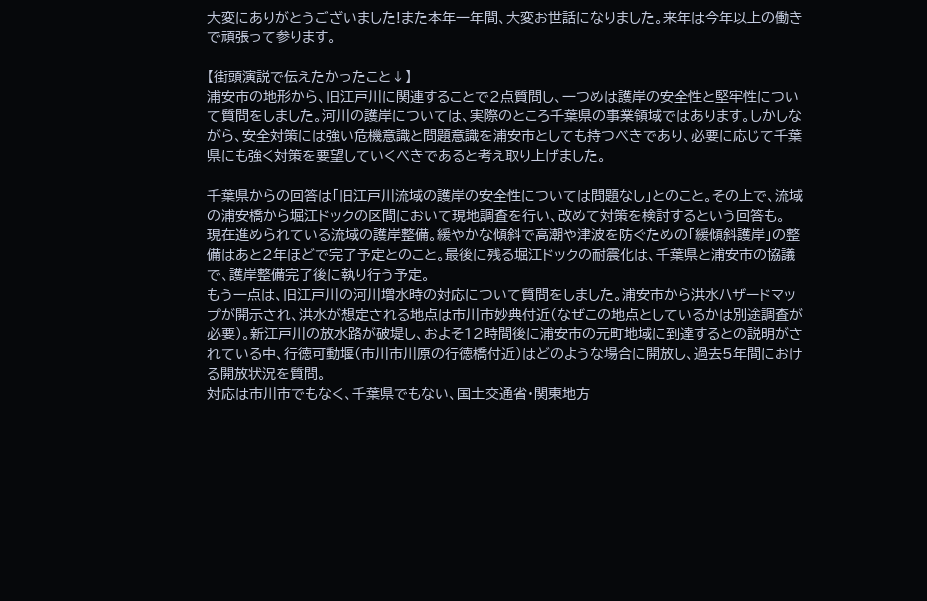大変にありがとうございました!また本年一年間、大変お世話になりました。来年は今年以上の働きで頑張って参ります。

【街頭演説で伝えたかったこと↓】
浦安市の地形から、旧江戸川に関連することで2点質問し、一つめは護岸の安全性と堅牢性について質問をしました。河川の護岸については、実際のところ千葉県の事業領域ではあります。しかしながら、安全対策には強い危機意識と問題意識を浦安市としても持つべきであり、必要に応じて千葉県にも強く対策を要望していくべきであると考え取り上げました。

千葉県からの回答は「旧江戸川流域の護岸の安全性については問題なし」とのこと。その上で、流域の浦安橋から堀江ドックの区間において現地調査を行い、改めて対策を検討するという回答も。
現在進められている流域の護岸整備。緩やかな傾斜で高潮や津波を防ぐための「緩傾斜護岸」の整備はあと2年ほどで完了予定とのこと。最後に残る堀江ドックの耐震化は、千葉県と浦安市の協議で、護岸整備完了後に執り行う予定。
もう一点は、旧江戸川の河川増水時の対応について質問をしました。浦安市から洪水ハザードマップが開示され、洪水が想定される地点は市川市妙典付近(なぜこの地点としているかは別途調査が必要)。新江戸川の放水路が破堤し、およそ12時間後に浦安市の元町地域に到達するとの説明がされている中、行徳可動堰(市川市川原の行徳橋付近)はどのような場合に開放し、過去5年間における開放状況を質問。
対応は市川市でもなく、千葉県でもない、国土交通省・関東地方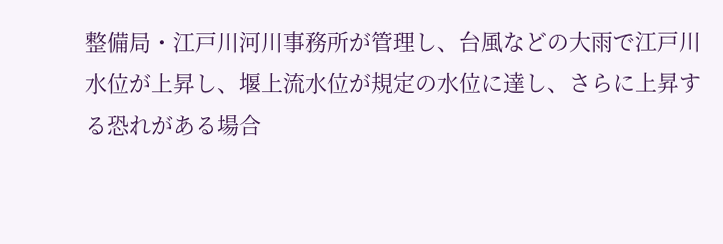整備局・江戸川河川事務所が管理し、台風などの大雨で江戸川水位が上昇し、堰上流水位が規定の水位に達し、さらに上昇する恐れがある場合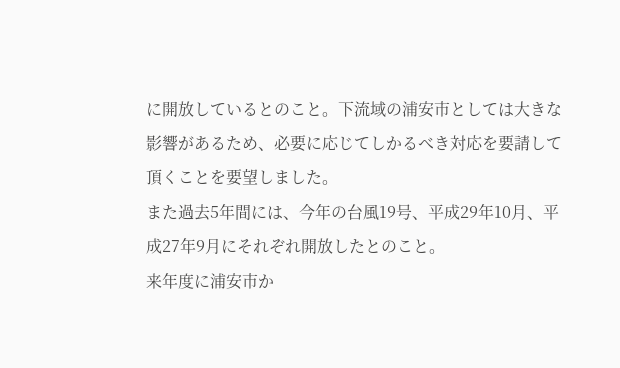に開放しているとのこと。下流域の浦安市としては大きな影響があるため、必要に応じてしかるべき対応を要請して頂くことを要望しました。
また過去5年間には、今年の台風19号、平成29年10月、平成27年9月にそれぞれ開放したとのこと。
来年度に浦安市か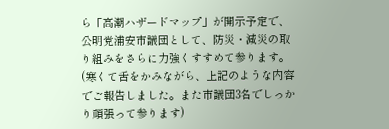ら「高潮ハザードマップ」が開示予定で、公明党浦安市議団として、防災・減災の取り組みをさらに力強くすすめて参ります。
(寒くて舌をかみながら、上記のような内容でご報告しました。また市議団3名でしっかり頑張って参ります)